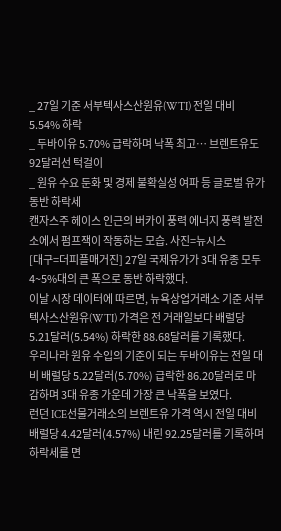_ 27일 기준 서부텍사스산원유(WTI) 전일 대비 5.54% 하락
_ 두바이유 5.70% 급락하며 낙폭 최고… 브렌트유도 92달러선 턱걸이
_ 원유 수요 둔화 및 경제 불확실성 여파 등 글로벌 유가 동반 하락세
캔자스주 헤이스 인근의 버카이 풍력 에너지 풍력 발전소에서 펌프잭이 작동하는 모습. 사진=뉴시스
[대구=더피플매거진] 27일 국제유가가 3대 유종 모두 4~5%대의 큰 폭으로 동반 하락했다.
이날 시장 데이터에 따르면, 뉴욕상업거래소 기준 서부텍사스산원유(WTI) 가격은 전 거래일보다 배럴당 5.21달러(5.54%) 하락한 88.68달러를 기록했다.
우리나라 원유 수입의 기준이 되는 두바이유는 전일 대비 배럴당 5.22달러(5.70%) 급락한 86.20달러로 마감하며 3대 유종 가운데 가장 큰 낙폭을 보였다.
런던 ICE선물거래소의 브렌트유 가격 역시 전일 대비 배럴당 4.42달러(4.57%) 내린 92.25달러를 기록하며 하락세를 면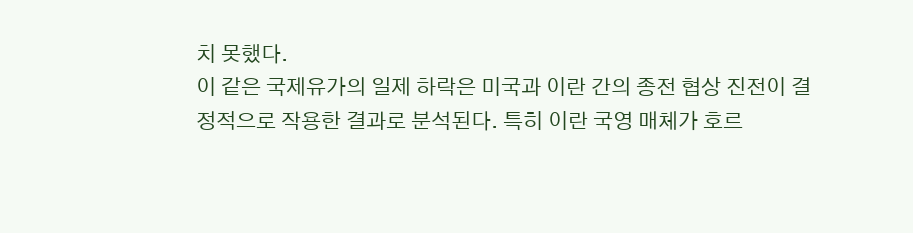치 못했다.
이 같은 국제유가의 일제 하락은 미국과 이란 간의 종전 협상 진전이 결정적으로 작용한 결과로 분석된다. 특히 이란 국영 매체가 호르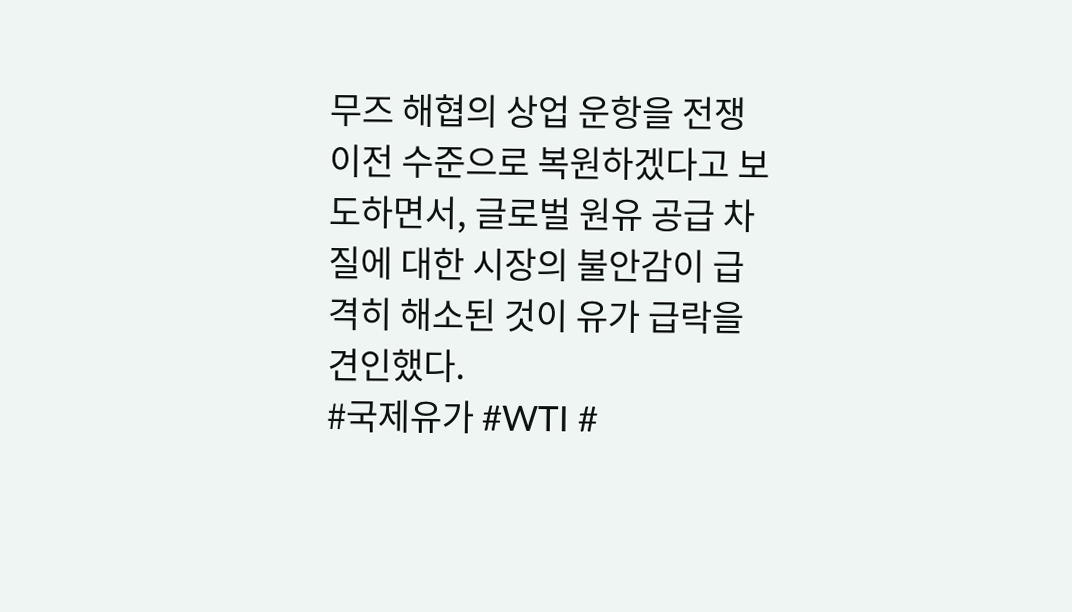무즈 해협의 상업 운항을 전쟁 이전 수준으로 복원하겠다고 보도하면서, 글로벌 원유 공급 차질에 대한 시장의 불안감이 급격히 해소된 것이 유가 급락을 견인했다.
#국제유가 #WTI #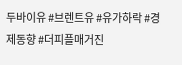두바이유 #브렌트유 #유가하락 #경제동향 #더피플매거진